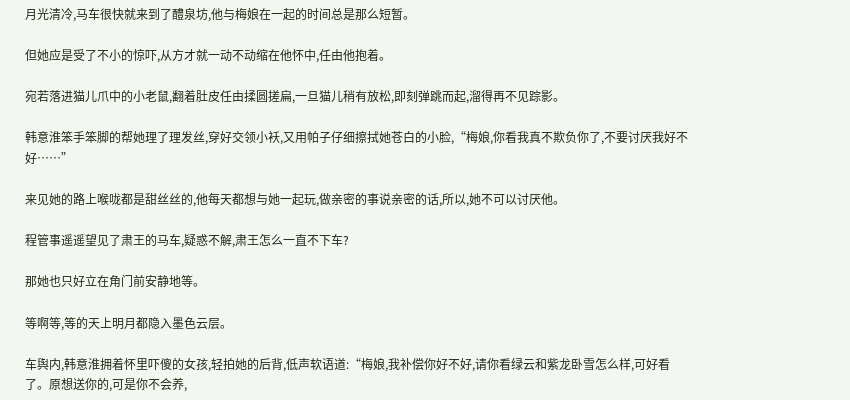月光清冷,马车很快就来到了醴泉坊,他与梅娘在一起的时间总是那么短暂。

但她应是受了不小的惊吓,从方才就一动不动缩在他怀中,任由他抱着。

宛若落进猫儿爪中的小老鼠,翻着肚皮任由揉圆搓扁,一旦猫儿稍有放松,即刻弹跳而起,溜得再不见踪影。

韩意淮笨手笨脚的帮她理了理发丝,穿好交领小袄,又用帕子仔细擦拭她苍白的小脸,“梅娘,你看我真不欺负你了,不要讨厌我好不好……”

来见她的路上喉咙都是甜丝丝的,他每天都想与她一起玩,做亲密的事说亲密的话,所以,她不可以讨厌他。

程管事遥遥望见了肃王的马车,疑惑不解,肃王怎么一直不下车?

那她也只好立在角门前安静地等。

等啊等,等的天上明月都隐入墨色云层。

车舆内,韩意淮拥着怀里吓傻的女孩,轻拍她的后背,低声软语道:“梅娘,我补偿你好不好,请你看绿云和紫龙卧雪怎么样,可好看了。原想送你的,可是你不会养,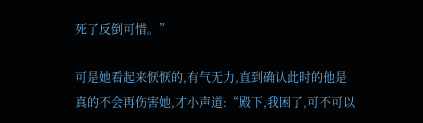死了反倒可惜。”

可是她看起来恹恹的,有气无力,直到确认此时的他是真的不会再伤害她,才小声道:“殿下,我困了,可不可以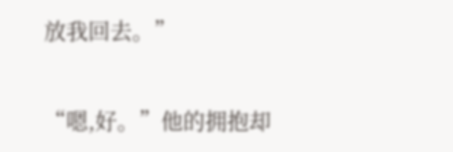放我回去。”

“嗯,好。”他的拥抱却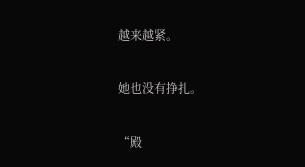越来越紧。

她也没有挣扎。

“殿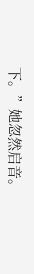下。”她忽然启音。